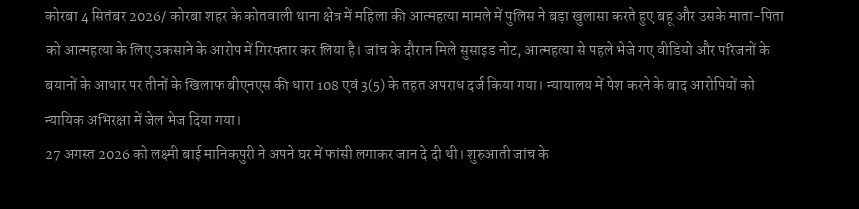कोरबा 4 सितंबर 2026/ कोरबा शहर के कोतवाली थाना क्षेत्र में महिला की आत्महत्या मामले में पुलिस ने बड़ा खुलासा करते हुए बहू और उसके माता-पिता को आत्महत्या के लिए उकसाने के आरोप में गिरफ्तार कर लिया है। जांच के दौरान मिले सुसाइड नोट, आत्महत्या से पहले भेजे गए वीडियो और परिजनों के बयानों के आधार पर तीनों के खिलाफ बीएनएस की धारा 108 एवं 3(5) के तहत अपराध दर्ज किया गया। न्यायालय में पेश करने के बाद आरोपियों को न्यायिक अभिरक्षा में जेल भेज दिया गया।
27 अगस्त 2026 को लक्ष्मी बाई मानिकपुरी ने अपने घर में फांसी लगाकर जान दे दी थी। शुरुआती जांच के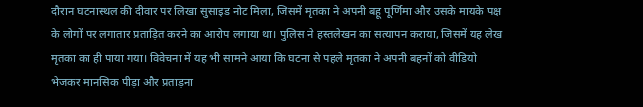दौरान घटनास्थल की दीवार पर लिखा सुसाइड नोट मिला, जिसमें मृतका ने अपनी बहू पूर्णिमा और उसके मायके पक्ष के लोगों पर लगातार प्रताड़ित करने का आरोप लगाया था। पुलिस ने हस्तलेखन का सत्यापन कराया, जिसमें यह लेख मृतका का ही पाया गया। विवेचना में यह भी सामने आया कि घटना से पहले मृतका ने अपनी बहनों को वीडियो भेजकर मानसिक पीड़ा और प्रताड़ना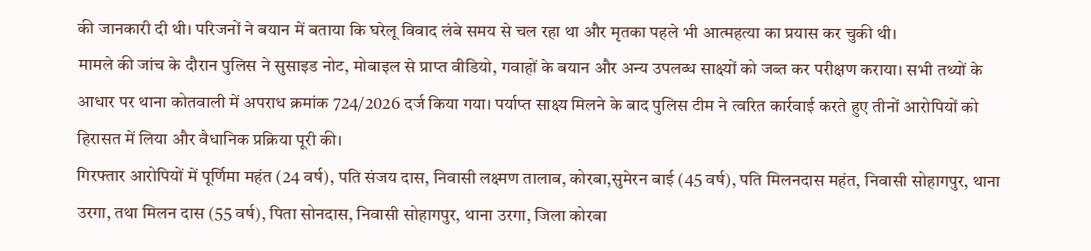की जानकारी दी थी। परिजनों ने बयान में बताया कि घरेलू विवाद लंबे समय से चल रहा था और मृतका पहले भी आत्महत्या का प्रयास कर चुकी थी।
मामले की जांच के दौरान पुलिस ने सुसाइड नोट, मोबाइल से प्राप्त वीडियो, गवाहों के बयान और अन्य उपलब्ध साक्ष्यों को जब्त कर परीक्षण कराया। सभी तथ्यों के आधार पर थाना कोतवाली में अपराध क्रमांक 724/2026 दर्ज किया गया। पर्याप्त साक्ष्य मिलने के बाद पुलिस टीम ने त्वरित कार्रवाई करते हुए तीनों आरोपियों को हिरासत में लिया और वैधानिक प्रक्रिया पूरी की।
गिरफ्तार आरोपियों में पूर्णिमा महंत (24 वर्ष), पति संजय दास, निवासी लक्ष्मण तालाब, कोरबा,सुमेरन बाई (45 वर्ष), पति मिलनदास महंत, निवासी सोहागपुर, थाना उरगा, तथा मिलन दास (55 वर्ष), पिता सोनदास, निवासी सोहागपुर, थाना उरगा, जिला कोरबा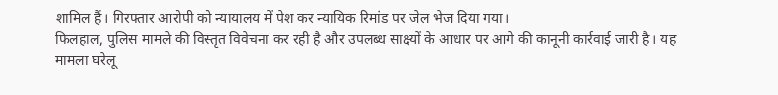शामिल हैं। गिरफ्तार आरोपी को न्यायालय में पेश कर न्यायिक रिमांड पर जेल भेज दिया गया।
फिलहाल, पुलिस मामले की विस्तृत विवेचना कर रही है और उपलब्ध साक्ष्यों के आधार पर आगे की कानूनी कार्रवाई जारी है। यह मामला घरेलू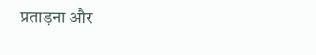प्रताड़ना और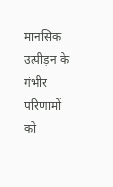मानसिक उत्पीड़न के गंभीर परिणामों को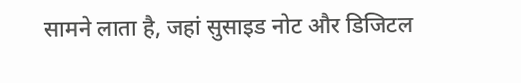सामने लाता है, जहां सुसाइड नोट और डिजिटल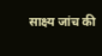साक्ष्य जांच की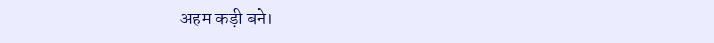अहम कड़ी बने।